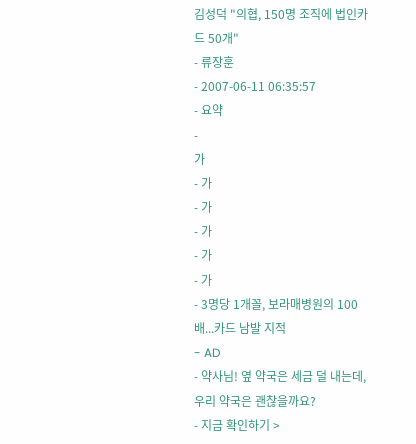김성덕 "의협, 150명 조직에 법인카드 50개"
- 류장훈
- 2007-06-11 06:35:57
- 요약
-
가
- 가
- 가
- 가
- 가
- 가
- 3명당 1개꼴, 보라매병원의 100배...카드 남발 지적
- AD
- 약사님! 옆 약국은 세금 덜 내는데, 우리 약국은 괜찮을까요?
- 지금 확인하기 >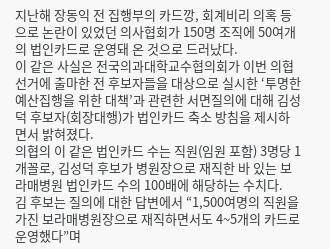지난해 장동익 전 집행부의 카드깡, 회계비리 의혹 등으로 논란이 있었던 의사협회가 150명 조직에 50여개의 법인카드로 운영돼 온 것으로 드러났다.
이 같은 사실은 전국의과대학교수협의회가 이번 의협선거에 출마한 전 후보자들을 대상으로 실시한 ‘투명한 예산집행을 위한 대책’과 관련한 서면질의에 대해 김성덕 후보자(회장대행)가 법인카드 축소 방침을 제시하면서 밝혀졌다.
의협의 이 같은 법인카드 수는 직원(임원 포함) 3명당 1개꼴로, 김성덕 후보가 병원장으로 재직한 바 있는 보라매병원 법인카드 수의 100배에 해당하는 수치다.
김 후보는 질의에 대한 답변에서 “1,500여명의 직원을 가진 보라매병원장으로 재직하면서도 4~5개의 카드로 운영했다”며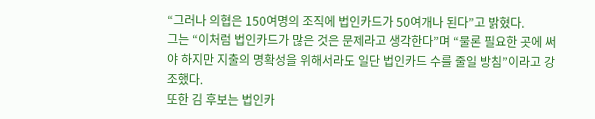“그러나 의협은 150여명의 조직에 법인카드가 50여개나 된다”고 밝혔다.
그는 “이처럼 법인카드가 많은 것은 문제라고 생각한다”며 “물론 필요한 곳에 써야 하지만 지출의 명확성을 위해서라도 일단 법인카드 수를 줄일 방침”이라고 강조했다.
또한 김 후보는 법인카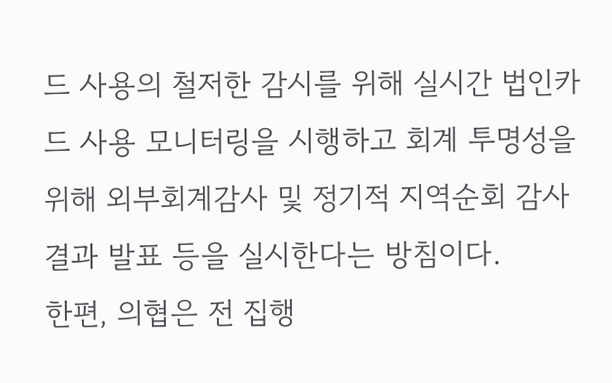드 사용의 철저한 감시를 위해 실시간 법인카드 사용 모니터링을 시행하고 회계 투명성을 위해 외부회계감사 및 정기적 지역순회 감사결과 발표 등을 실시한다는 방침이다.
한편, 의협은 전 집행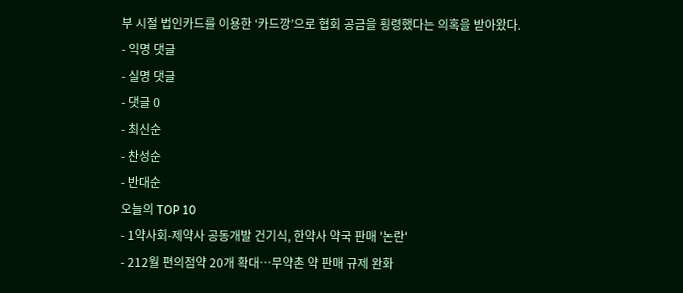부 시절 법인카드를 이용한 ‘카드깡’으로 협회 공금을 횡령했다는 의혹을 받아왔다.
- 익명 댓글
- 실명 댓글
- 댓글 0
- 최신순
- 찬성순
- 반대순
오늘의 TOP 10
- 1약사회-제약사 공동개발 건기식, 한약사 약국 판매 '논란'
- 212월 편의점약 20개 확대…무약촌 약 판매 규제 완화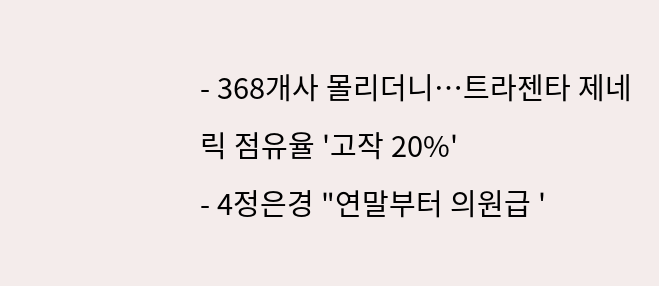- 368개사 몰리더니…트라젠타 제네릭 점유율 '고작 20%'
- 4정은경 "연말부터 의원급 '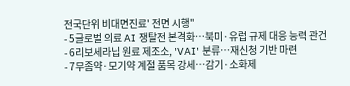전국단위 비대면진료' 전면 시행"
- 5글로벌 의료 AI 쟁탈전 본격화…북미·유럽 규제 대응 능력 관건
- 6리보세라닙 원료 제조소, 'VAI' 분류…재신청 기반 마련
- 7무좀약·모기약 계절 품목 강세…감기·소화제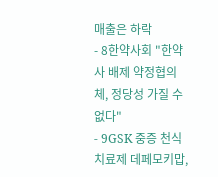매출은 하락
- 8한약사회 "한약사 배제 약정협의체, 정당성 가질 수 없다"
- 9GSK 중증 천식 치료제 데페모키맙,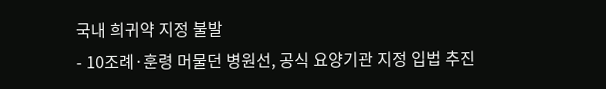국내 희귀약 지정 불발
- 10조례·훈령 머물던 병원선, 공식 요양기관 지정 입법 추진